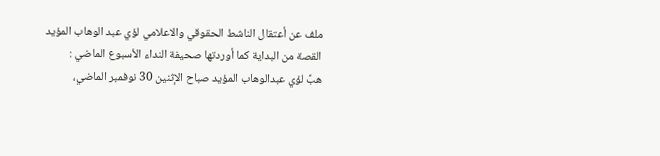ملف عن أعتقال الناشط الحقوقي والاعلامي لؤي عبد الوهاب المؤيد
القصة من البداية كما أوردتها صحيفة النداء الأسبوع الماضي :
هبَّ لؤي عبدالوهاب المؤيد صباح الإثنين 30 نوفمبر الماضي،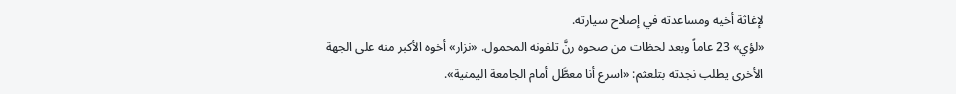لإغاثة أخيه ومساعدته في إصلاح سيارته.
«لؤي» 23 عاماً وبعد لحظات من صحوه رنَّ تلفونه المحمول. «نزار» أخوه الأكبر منه على الجهة الأخرى يطلب نجدته بتلعثم: «اسرع أنا معطَّل أمام الجامعة اليمنية».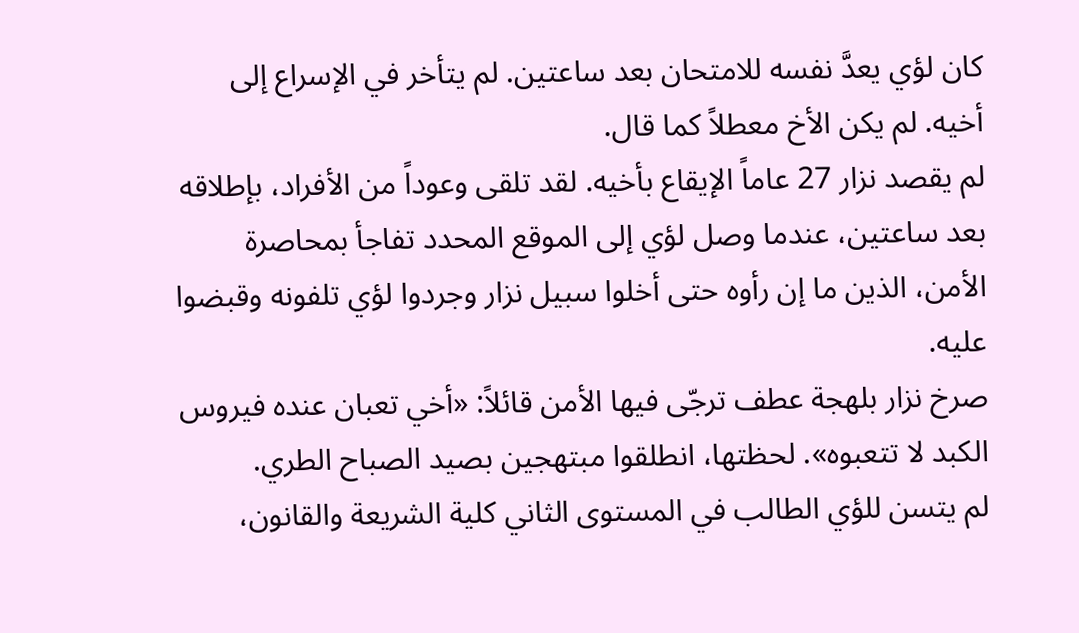كان لؤي يعدَّ نفسه للامتحان بعد ساعتين. لم يتأخر في الإسراع إلى أخيه. لم يكن الأخ معطلاً كما قال.
لم يقصد نزار 27 عاماً الإيقاع بأخيه. لقد تلقى وعوداً من الأفراد، بإطلاقه بعد ساعتين، عندما وصل لؤي إلى الموقع المحدد تفاجأ بمحاصرة الأمن، الذين ما إن رأوه حتى أخلوا سبيل نزار وجردوا لؤي تلفونه وقبضوا عليه.
صرخ نزار بلهجة عطف ترجّى فيها الأمن قائلاً: «أخي تعبان عنده فيروس الكبد لا تتعبوه». لحظتها، انطلقوا مبتهجين بصيد الصباح الطري.
لم يتسن للؤي الطالب في المستوى الثاني كلية الشريعة والقانون،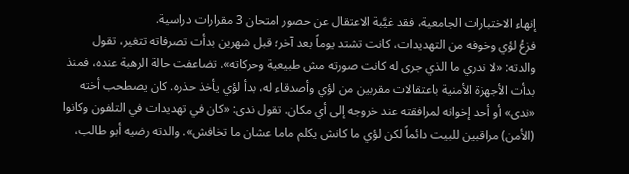إنهاء الاختبارات الجامعية، فقد غيَّبة الاعتقال عن حصور امتحان 3 مقرارات دراسية.
فزعُ لؤي وخوفه من التهديدات، كانت تشتد يوماً بعد آخر؛ قبل شهرين بدأت تصرفاته تتغير، تقول والدته: «لا ندري ما الذي جرى له كانت صورته مش طبيعية وحركاته». تضاعفت حالة الرهبة عنده، فمنذ بدأت الأجهزة الأمنية باعتقالات مقربين من لؤي وأصدقاء له، بدأ لؤي يأخذ حذره. كان يصطحب أخته «ندى» أو أحد إخوانه لمرافقته عند خروجه إلى أي مكان. تقول ندى: «كان في تهديدات في التلفون وكانوا (الأمن) مراقبين للبيت دائماً لكن لؤي ما كانش يكلم ماما عشان ما تخافش». والدته رضيه أبو طالب،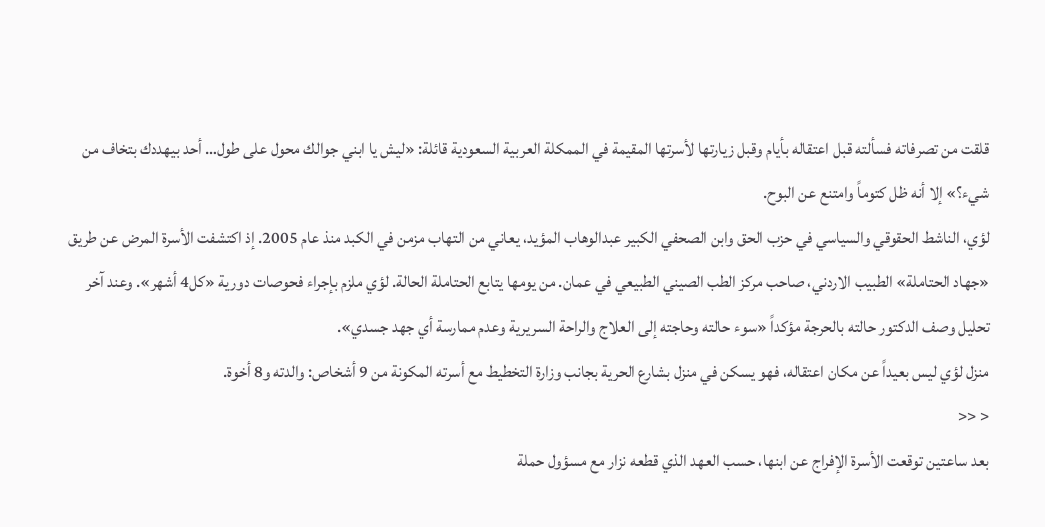قلقت من تصرفاته فسألته قبل اعتقاله بأيام وقبل زيارتها لأسرتها المقيمة في الممكلة العربية السعودية قائلة: «ليش يا ابني جوالك محول على طول… أحد بيهددك بتخاف من شيء؟» إلا أنه ظل كتوماً وامتنع عن البوح.
لؤي، الناشط الحقوقي والسياسي في حزب الحق وابن الصحفي الكبير عبدالوهاب المؤيد، يعاني من التهاب مزمن في الكبد منذ عام 2005. إذ اكتشفت الأسرة المرض عن طريق «جهاد الحتاملة» الطبيب الاردني، صاحب مركز الطب الصيني الطبيعي في عمان. من يومها يتابع الحتاملة الحالة. لؤي ملزم بإجراء فحوصات دورية «كل4 أشهر». وعند آخر تحليل وصف الدكتور حالته بالحرجة مؤكداً «سوء حالته وحاجته إلى العلاج والراحة السريرية وعدم ممارسة أي جهد جسدي».
منزل لؤي ليس بعيداً عن مكان اعتقاله، فهو يسكن في منزل بشارع الحرية بجانب وزارة التخطيط مع أسرته المكونة من 9 أشخاص: والدته و8 أخوة.
< <<
بعد ساعتين توقعت الأسرة الإفراج عن ابنها، حسب العهد الذي قطعه نزار مع مسؤول حملة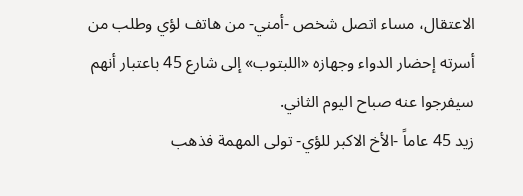الاعتقال، مساء اتصل شخص -أمني- من هاتف لؤي وطلب من أسرته إحضار الدواء وجهازه «اللبتوب» إلى شارع 45 باعتبار أنهم سيفرجوا عنه صباح اليوم الثاني.
زيد 45 عاماً -الأخ الاكبر للؤي- تولى المهمة فذهب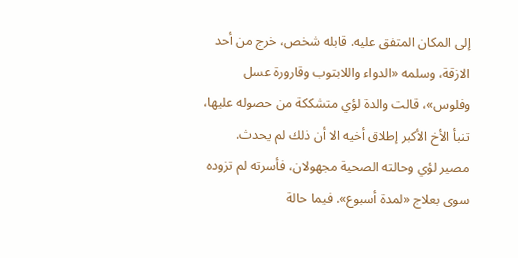إلى المكان المتفق عليه. قابله شخص، خرج من أحد الازقة، وسلمه «الدواء واللابتوب وقارورة عسل وفلوس»، قالت والدة لؤي متشككة من حصوله عليها، تنبأ الأخ الأكبر إطلاق أخيه الا أن ذلك لم يحدث.
مصير لؤي وحالته الصحية مجهولان، فأسرته لم تزوده سوى بعلاج «لمدة أسبوع». فيما حالة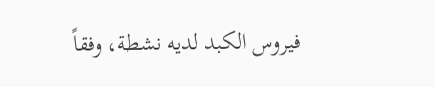فيروس الكبد لديه نشطة، وفقاً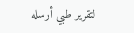لتقرير طبي أرسله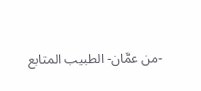-من عمَّان- الطبيب المتابع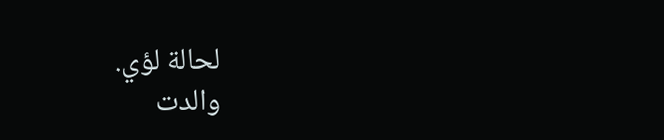لحالة لؤي.
والدت